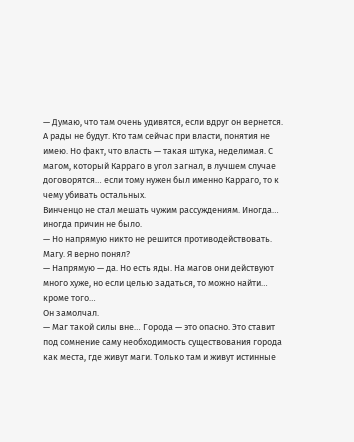— Думаю, что там очень удивятся, если вдруг он вернется. А рады не будут. Кто там сейчас при власти, понятия не имею. Но факт, что власть — такая штука, неделимая. С магом, который Карраго в угол загнал, в лучшем случае договорятся… если тому нужен был именно Карраго, то к чему убивать остальных.
Винченцо не стал мешать чужим рассуждениям. Иногда… иногда причин не было.
— Но напрямую никто не решится противодействовать. Магу. Я верно понял?
— Напрямую — да. Но есть яды. На магов они действуют много хуже, но если целью задаться, то можно найти… кроме того…
Он замолчал.
— Маг такой силы вне… Города — это опасно. Это ставит под сомнение саму необходимость существования города как места, где живут маги. Только там и живут истинные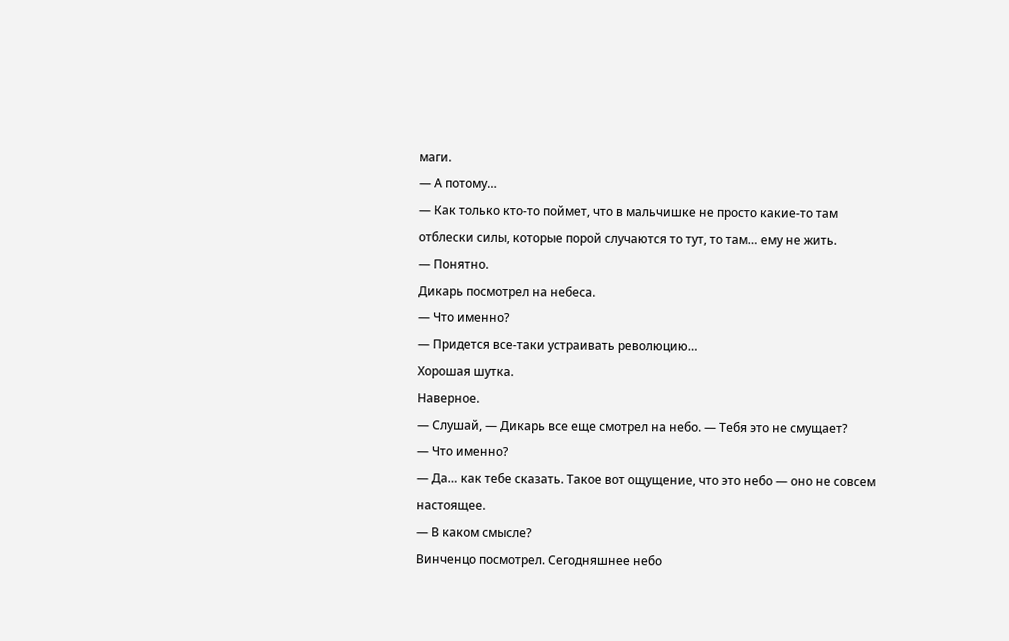маги.
— А потому…
— Как только кто-то поймет, что в мальчишке не просто какие-то там отблески силы, которые порой случаются то тут, то там… ему не жить.
— Понятно.
Дикарь посмотрел на небеса.
— Что именно?
— Придется все-таки устраивать революцию…
Хорошая шутка.
Наверное.
— Слушай, — Дикарь все еще смотрел на небо. — Тебя это не смущает?
— Что именно?
— Да… как тебе сказать. Такое вот ощущение, что это небо — оно не совсем настоящее.
— В каком смысле?
Винченцо посмотрел. Сегодняшнее небо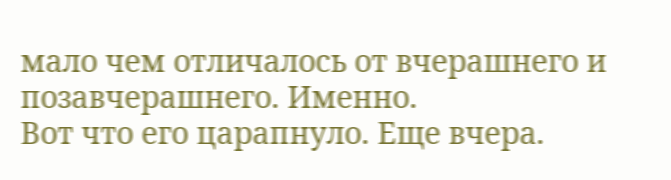мало чем отличалось от вчерашнего и позавчерашнего. Именно.
Вот что его царапнуло. Еще вчера.